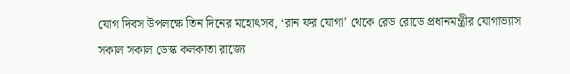যোগ দিবস উপলক্ষে তিন দিনের মহোৎসব, ‘রান ফর যোগা’ থেকে রেড রোডে প্রধানমন্ত্রীর যোগাভ্যাস
সকাল সকাল ডেস্ক কলকাতা রাজ্যে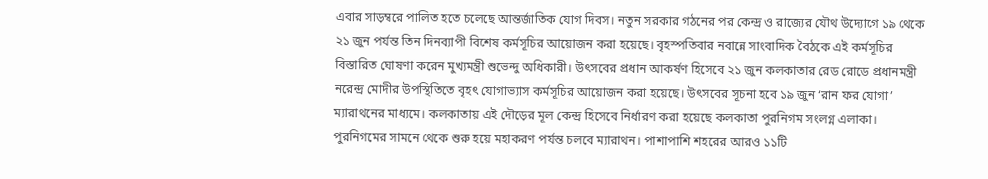এবার সাড়ম্বরে পালিত হতে চলেছে আন্তর্জাতিক যোগ দিবস। নতুন সরকার গঠনের পর কেন্দ্র ও রাজ্যের যৌথ উদ্যোগে ১৯ থেকে ২১ জুন পর্যন্ত তিন দিনব্যাপী বিশেষ কর্মসূচির আয়োজন করা হয়েছে। বৃহস্পতিবার নবান্নে সাংবাদিক বৈঠকে এই কর্মসূচির বিস্তারিত ঘোষণা করেন মুখ্যমন্ত্রী শুভেন্দু অধিকারী। উৎসবের প্রধান আকর্ষণ হিসেবে ২১ জুন কলকাতার রেড রোডে প্রধানমন্ত্রী নরেন্দ্র মোদীর উপস্থিতিতে বৃহৎ যোগাভ্যাস কর্মসূচির আয়োজন করা হয়েছে। উৎসবের সূচনা হবে ১৯ জুন ‘রান ফর যোগা’ ম্যারাথনের মাধ্যমে। কলকাতায় এই দৌড়ের মূল কেন্দ্র হিসেবে নির্ধারণ করা হয়েছে কলকাতা পুরনিগম সংলগ্ন এলাকা। পুরনিগমের সামনে থেকে শুরু হয়ে মহাকরণ পর্যন্ত চলবে ম্যারাথন। পাশাপাশি শহরের আরও ১১টি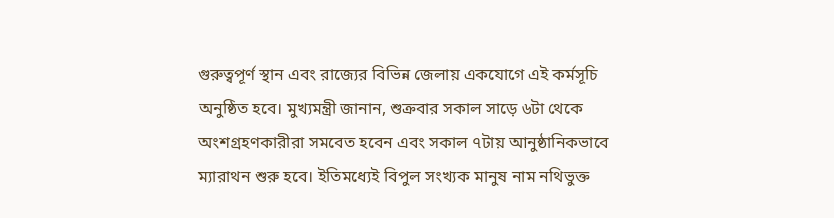গুরুত্বপূর্ণ স্থান এবং রাজ্যের বিভিন্ন জেলায় একযোগে এই কর্মসূচি অনুষ্ঠিত হবে। মুখ্যমন্ত্রী জানান, শুক্রবার সকাল সাড়ে ৬টা থেকে অংশগ্রহণকারীরা সমবেত হবেন এবং সকাল ৭টায় আনুষ্ঠানিকভাবে ম্যারাথন শুরু হবে। ইতিমধ্যেই বিপুল সংখ্যক মানুষ নাম নথিভুক্ত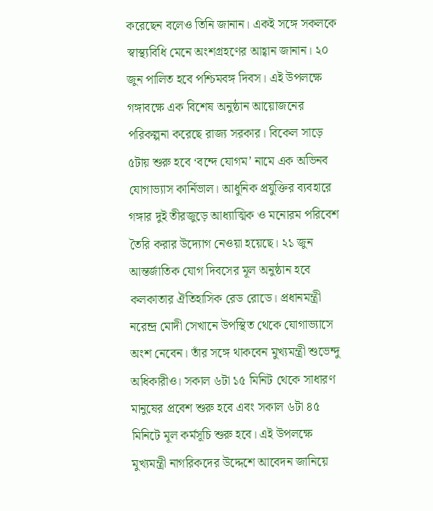করেছেন বলেও তিনি জানান। একই সঙ্গে সকলকে স্বাস্থ্যবিধি মেনে অংশগ্রহণের আহ্বান জানান। ২০ জুন পালিত হবে পশ্চিমবঙ্গ দিবস। এই উপলক্ষে গঙ্গাবক্ষে এক বিশেষ অনুষ্ঠান আয়োজনের পরিকল্পনা করেছে রাজ্য সরকার। বিকেল সাড়ে ৫টায় শুরু হবে ‘বন্দে যোগম’ নামে এক অভিনব যোগাভ্যাস কার্নিভাল। আধুনিক প্রযুক্তির ব্যবহারে গঙ্গার দুই তীরজুড়ে আধ্যাত্মিক ও মনোরম পরিবেশ তৈরি করার উদ্যোগ নেওয়া হয়েছে। ২১ জুন আন্তর্জাতিক যোগ দিবসের মূল অনুষ্ঠান হবে কলকাতার ঐতিহাসিক রেড রোডে। প্রধানমন্ত্রী নরেন্দ্র মোদী সেখানে উপস্থিত থেকে যোগাভ্যাসে অংশ নেবেন। তাঁর সঙ্গে থাকবেন মুখ্যমন্ত্রী শুভেন্দু অধিকারীও। সকাল ৬টা ১৫ মিনিট থেকে সাধারণ মানুষের প্রবেশ শুরু হবে এবং সকাল ৬টা ৪৫ মিনিটে মূল কর্মসূচি শুরু হবে। এই উপলক্ষে মুখ্যমন্ত্রী নাগরিকদের উদ্দেশে আবেদন জানিয়ে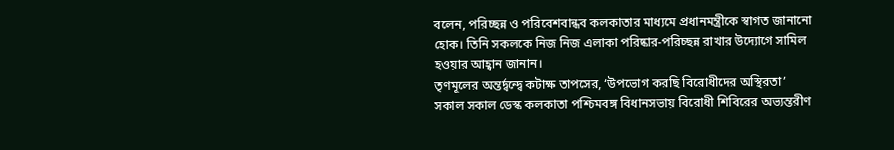বলেন, পরিচ্ছন্ন ও পরিবেশবান্ধব কলকাতার মাধ্যমে প্রধানমন্ত্রীকে স্বাগত জানানো হোক। তিনি সকলকে নিজ নিজ এলাকা পরিষ্কার-পরিচ্ছন্ন রাখার উদ্যোগে সামিল হওয়ার আহ্বান জানান।
তৃণমূলের অন্তর্দ্বন্দ্বে কটাক্ষ তাপসের, ‘উপভোগ করছি বিরোধীদের অস্থিরতা’
সকাল সকাল ডেস্ক কলকাতা পশ্চিমবঙ্গ বিধানসভায় বিরোধী শিবিরের অভ্যন্তরীণ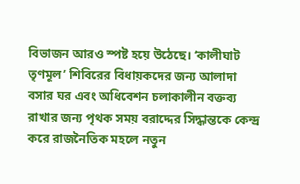বিভাজন আরও স্পষ্ট হয়ে উঠেছে। ‘কালীঘাট তৃণমূল’ শিবিরের বিধায়কদের জন্য আলাদা বসার ঘর এবং অধিবেশন চলাকালীন বক্তব্য রাখার জন্য পৃথক সময় বরাদ্দের সিদ্ধান্তকে কেন্দ্র করে রাজনৈতিক মহলে নতুন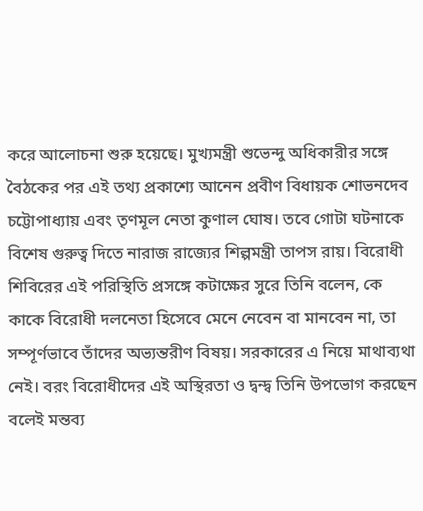করে আলোচনা শুরু হয়েছে। মুখ্যমন্ত্রী শুভেন্দু অধিকারীর সঙ্গে বৈঠকের পর এই তথ্য প্রকাশ্যে আনেন প্রবীণ বিধায়ক শোভনদেব চট্টোপাধ্যায় এবং তৃণমূল নেতা কুণাল ঘোষ। তবে গোটা ঘটনাকে বিশেষ গুরুত্ব দিতে নারাজ রাজ্যের শিল্পমন্ত্রী তাপস রায়। বিরোধী শিবিরের এই পরিস্থিতি প্রসঙ্গে কটাক্ষের সুরে তিনি বলেন, কে কাকে বিরোধী দলনেতা হিসেবে মেনে নেবেন বা মানবেন না, তা সম্পূর্ণভাবে তাঁদের অভ্যন্তরীণ বিষয়। সরকারের এ নিয়ে মাথাব্যথা নেই। বরং বিরোধীদের এই অস্থিরতা ও দ্বন্দ্ব তিনি উপভোগ করছেন বলেই মন্তব্য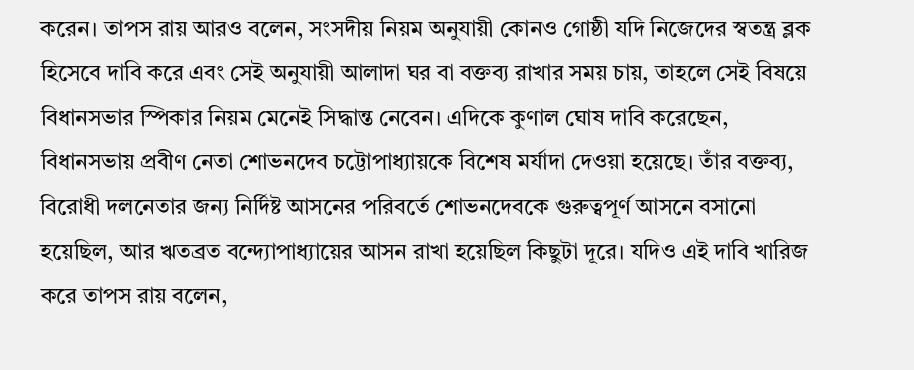করেন। তাপস রায় আরও বলেন, সংসদীয় নিয়ম অনুযায়ী কোনও গোষ্ঠী যদি নিজেদের স্বতন্ত্র ব্লক হিসেবে দাবি করে এবং সেই অনুযায়ী আলাদা ঘর বা বক্তব্য রাখার সময় চায়, তাহলে সেই বিষয়ে বিধানসভার স্পিকার নিয়ম মেনেই সিদ্ধান্ত নেবেন। এদিকে কুণাল ঘোষ দাবি করেছেন, বিধানসভায় প্রবীণ নেতা শোভনদেব চট্টোপাধ্যায়কে বিশেষ মর্যাদা দেওয়া হয়েছে। তাঁর বক্তব্য, বিরোধী দলনেতার জন্য নির্দিষ্ট আসনের পরিবর্তে শোভনদেবকে গুরুত্বপূর্ণ আসনে বসানো হয়েছিল, আর ঋতব্রত বন্দ্যোপাধ্যায়ের আসন রাখা হয়েছিল কিছুটা দূরে। যদিও এই দাবি খারিজ করে তাপস রায় বলেন,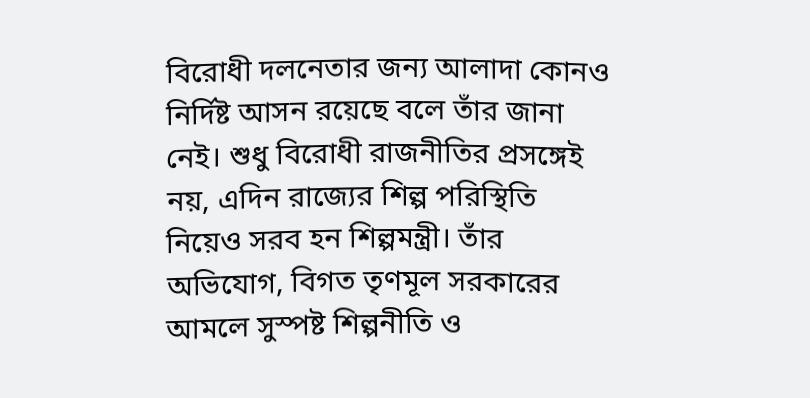বিরোধী দলনেতার জন্য আলাদা কোনও নির্দিষ্ট আসন রয়েছে বলে তাঁর জানা নেই। শুধু বিরোধী রাজনীতির প্রসঙ্গেই নয়, এদিন রাজ্যের শিল্প পরিস্থিতি নিয়েও সরব হন শিল্পমন্ত্রী। তাঁর অভিযোগ, বিগত তৃণমূল সরকারের আমলে সুস্পষ্ট শিল্পনীতি ও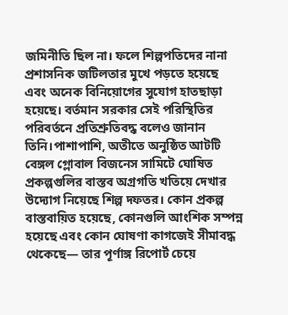জমিনীতি ছিল না। ফলে শিল্পপতিদের নানা প্রশাসনিক জটিলতার মুখে পড়তে হয়েছে এবং অনেক বিনিয়োগের সুযোগ হাতছাড়া হয়েছে। বর্তমান সরকার সেই পরিস্থিতির পরিবর্তনে প্রতিশ্রুতিবদ্ধ বলেও জানান তিনি।পাশাপাশি, অতীতে অনুষ্ঠিত আটটি বেঙ্গল গ্লোবাল বিজনেস সামিটে ঘোষিত প্রকল্পগুলির বাস্তব অগ্রগতি খতিয়ে দেখার উদ্যোগ নিয়েছে শিল্প দফতর। কোন প্রকল্প বাস্তবায়িত হয়েছে, কোনগুলি আংশিক সম্পন্ন হয়েছে এবং কোন ঘোষণা কাগজেই সীমাবদ্ধ থেকেছে— তার পূর্ণাঙ্গ রিপোর্ট চেয়ে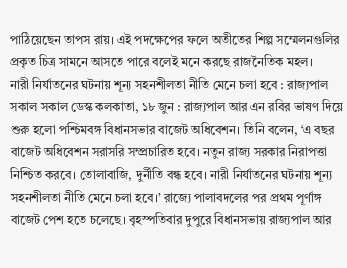পাঠিয়েছেন তাপস রায়। এই পদক্ষেপের ফলে অতীতের শিল্প সম্মেলনগুলির প্রকৃত চিত্র সামনে আসতে পারে বলেই মনে করছে রাজনৈতিক মহল।
নারী নির্যাতনের ঘটনায় শূন্য সহনশীলতা নীতি মেনে চলা হবে : রাজ্যপাল
সকাল সকাল ডেস্ক কলকাতা, ১৮ জুন : রাজ্যপাল আর এন রবির ভাষণ দিয়ে শুরু হলো পশ্চিমবঙ্গ বিধানসভার বাজেট অধিবেশন। তিনি বলেন, ‘এ বছর বাজেট অধিবেশন সরাসরি সম্প্রচারিত হবে। নতুন রাজ্য সরকার নিরাপত্তা নিশ্চিত করবে। তোলাবাজি, দুর্নীতি বন্ধ হবে। নারী নির্যাতনের ঘটনায় শূন্য সহনশীলতা নীতি মেনে চলা হবে।’ রাজ্যে পালাবদলের পর প্রথম পূর্ণাঙ্গ বাজেট পেশ হতে চলেছে। বৃহস্পতিবার দুপুরে বিধানসভায় রাজ্যপাল আর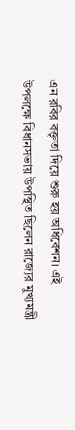এন রবির বক্তৃতা দিয়ে শুরু হয় অধিবেশন। এই উপলক্ষে বিধানসভায় উপস্থিত ছিলেন রাজ্যের মুখ্যমন্ত্রী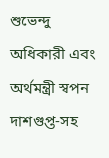শুভেন্দু অধিকারী এবং অর্থমন্ত্রী স্বপন দাশগুপ্ত-সহ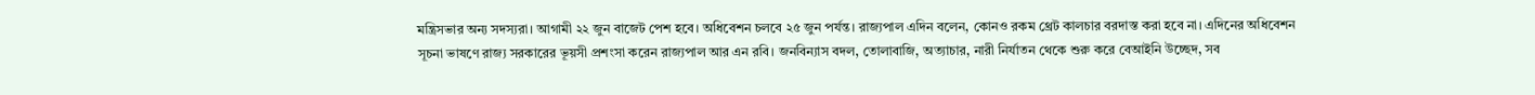মন্ত্রিসভার অন্য সদস্যরা। আগামী ২২ জুন বাজেট পেশ হবে। অধিবেশন চলবে ২৫ জুন পর্যন্ত। রাজ্যপাল এদিন বলেন, কোনও রকম থ্রেট কালচার বরদাস্ত করা হবে না। এদিনের অধিবেশন সূচনা ভাষণে রাজ্য সরকারের ভূয়সী প্রশংসা করেন রাজ্যপাল আর এন রবি। জনবিন্যাস বদল, তোলাবাজি, অত্যাচার, নারী নির্যাতন থেকে শুরু করে বেআইনি উচ্ছেদ, সব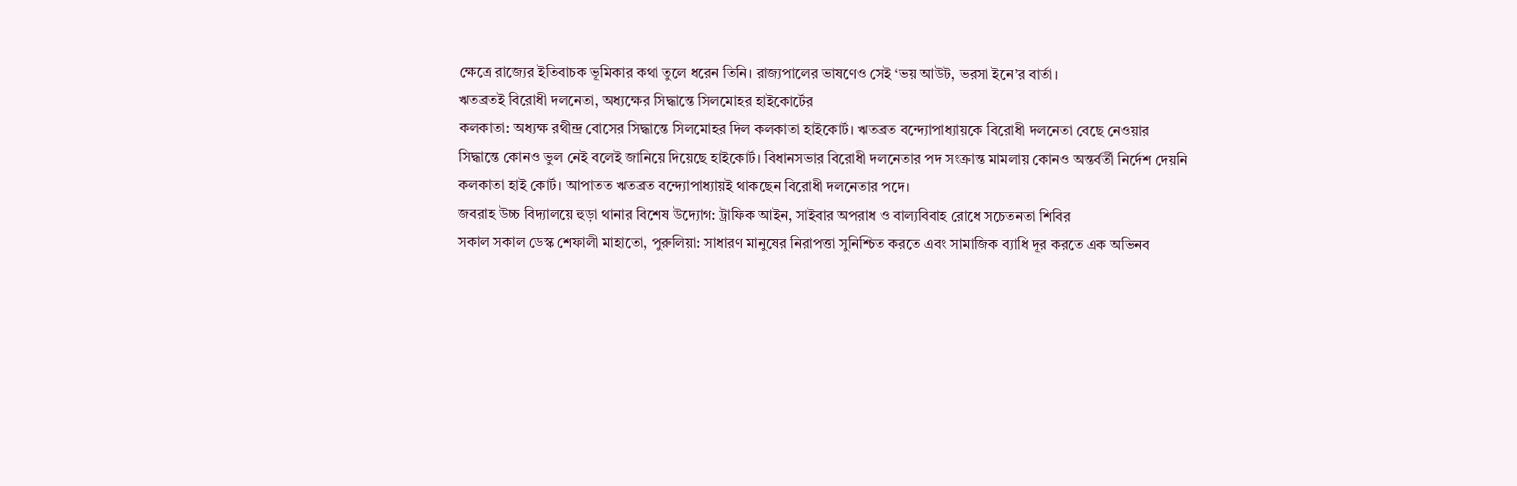ক্ষেত্রে রাজ্যের ইতিবাচক ভূমিকার কথা তুলে ধরেন তিনি। রাজ্যপালের ভাষণেও সেই ‘ভয় আউট, ভরসা ইনে’র বার্তা।
ঋতব্রতই বিরোধী দলনেতা, অধ্যক্ষের সিদ্ধান্তে সিলমোহর হাইকোর্টের
কলকাতা: অধ্যক্ষ রথীন্দ্র বোসের সিদ্ধান্তে সিলমোহর দিল কলকাতা হাইকোর্ট। ঋতব্রত বন্দ্যোপাধ্যায়কে বিরোধী দলনেতা বেছে নেওয়ার সিদ্ধান্তে কোনও ভুল নেই বলেই জানিয়ে দিয়েছে হাইকোর্ট। বিধানসভার বিরোধী দলনেতার পদ সংক্রান্ত মামলায় কোনও অন্তর্বর্তী নির্দেশ দেয়নি কলকাতা হাই কোর্ট। আপাতত ঋতব্রত বন্দ্যোপাধ্যায়ই থাকছেন বিরোধী দলনেতার পদে।
জবরাহ উচ্চ বিদ্যালয়ে হুড়া থানার বিশেষ উদ্যোগ: ট্রাফিক আইন, সাইবার অপরাধ ও বাল্যবিবাহ রোধে সচেতনতা শিবির
সকাল সকাল ডেস্ক শেফালী মাহাতো, পুরুলিয়া: সাধারণ মানুষের নিরাপত্তা সুনিশ্চিত করতে এবং সামাজিক ব্যাধি দূর করতে এক অভিনব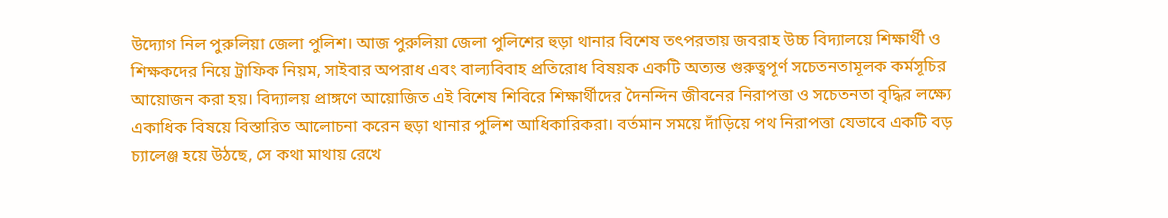উদ্যোগ নিল পুরুলিয়া জেলা পুলিশ। আজ পুরুলিয়া জেলা পুলিশের হুড়া থানার বিশেষ তৎপরতায় জবরাহ উচ্চ বিদ্যালয়ে শিক্ষার্থী ও শিক্ষকদের নিয়ে ট্রাফিক নিয়ম, সাইবার অপরাধ এবং বাল্যবিবাহ প্রতিরোধ বিষয়ক একটি অত্যন্ত গুরুত্বপূর্ণ সচেতনতামূলক কর্মসূচির আয়োজন করা হয়। বিদ্যালয় প্রাঙ্গণে আয়োজিত এই বিশেষ শিবিরে শিক্ষার্থীদের দৈনন্দিন জীবনের নিরাপত্তা ও সচেতনতা বৃদ্ধির লক্ষ্যে একাধিক বিষয়ে বিস্তারিত আলোচনা করেন হুড়া থানার পুলিশ আধিকারিকরা। বর্তমান সময়ে দাঁড়িয়ে পথ নিরাপত্তা যেভাবে একটি বড় চ্যালেঞ্জ হয়ে উঠছে, সে কথা মাথায় রেখে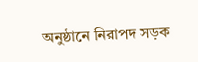অনুষ্ঠানে নিরাপদ সড়ক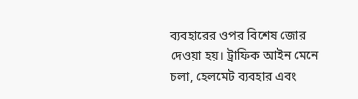ব্যবহারের ওপর বিশেষ জোর দেওয়া হয়। ট্রাফিক আইন মেনে চলা, হেলমেট ব্যবহার এবং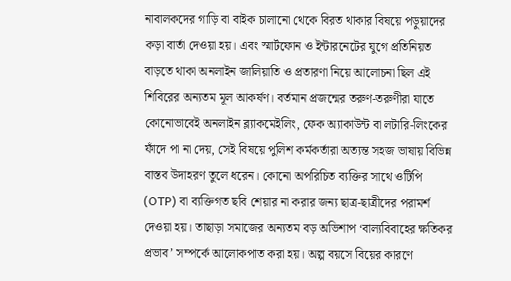নাবালকদের গাড়ি বা বাইক চালানো থেকে বিরত থাকার বিষয়ে পড়ুয়াদের কড়া বার্তা দেওয়া হয়। এবং স্মার্টফোন ও ইন্টারনেটের যুগে প্রতিনিয়ত বাড়তে থাকা অনলাইন জালিয়াতি ও প্রতারণা নিয়ে আলোচনা ছিল এই শিবিরের অন্যতম মূল আকর্ষণ। বর্তমান প্রজন্মের তরুণ-তরুণীরা যাতে কোনোভাবেই অনলাইন ব্ল্যাকমেইলিং, ফেক অ্যাকাউন্ট বা লটারি-লিংকের ফাঁদে পা না দেয়, সেই বিষয়ে পুলিশ কর্মকর্তারা অত্যন্ত সহজ ভাষায় বিভিন্ন বাস্তব উদাহরণ তুলে ধরেন। কোনো অপরিচিত ব্যক্তির সাথে ওটিপি (OTP) বা ব্যক্তিগত ছবি শেয়ার না করার জন্য ছাত্র-ছাত্রীদের পরামর্শ দেওয়া হয়। তাছাড়া সমাজের অন্যতম বড় অভিশাপ ‘বাল্যবিবাহের ক্ষতিকর প্রভাব’ সম্পর্কে আলোকপাত করা হয়। অল্প বয়সে বিয়ের কারণে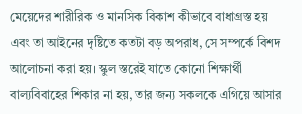মেয়েদের শারীরিক ও মানসিক বিকাশ কীভাবে বাধাগ্রস্ত হয় এবং তা আইনের দৃষ্টিতে কতটা বড় অপরাধ, সে সম্পর্কে বিশদ আলোচনা করা হয়। স্কুল স্তরেই যাতে কোনো শিক্ষার্থী বাল্যবিবাহের শিকার না হয়, তার জন্য সকলকে এগিয়ে আসার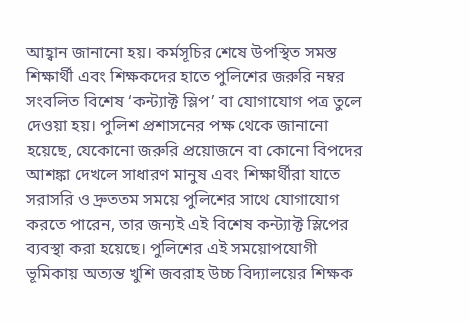আহ্বান জানানো হয়। কর্মসূচির শেষে উপস্থিত সমস্ত শিক্ষার্থী এবং শিক্ষকদের হাতে পুলিশের জরুরি নম্বর সংবলিত বিশেষ ‘কন্ট্যাক্ট স্লিপ’ বা যোগাযোগ পত্র তুলে দেওয়া হয়। পুলিশ প্রশাসনের পক্ষ থেকে জানানো হয়েছে, যেকোনো জরুরি প্রয়োজনে বা কোনো বিপদের আশঙ্কা দেখলে সাধারণ মানুষ এবং শিক্ষার্থীরা যাতে সরাসরি ও দ্রুততম সময়ে পুলিশের সাথে যোগাযোগ করতে পারেন, তার জন্যই এই বিশেষ কন্ট্যাক্ট স্লিপের ব্যবস্থা করা হয়েছে। পুলিশের এই সময়োপযোগী ভূমিকায় অত্যন্ত খুশি জবরাহ উচ্চ বিদ্যালয়ের শিক্ষক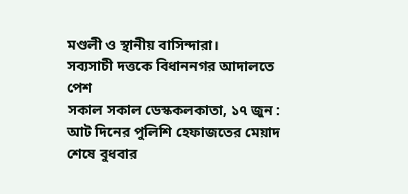মণ্ডলী ও স্থানীয় বাসিন্দারা।
সব্যসাচী দত্তকে বিধাননগর আদালতে পেশ
সকাল সকাল ডেস্ককলকাতা, ১৭ জুন : আট দিনের পুলিশি হেফাজতের মেয়াদ শেষে বুধবার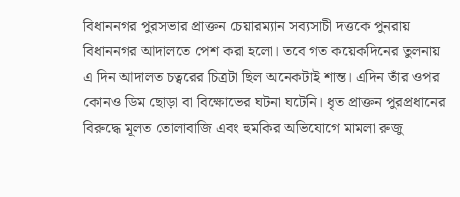বিধাননগর পুরসভার প্রাক্তন চেয়ারম্যান সব্যসাচী দত্তকে পুনরায় বিধাননগর আদালতে পেশ করা হলো। তবে গত কয়েকদিনের তুলনায় এ দিন আদালত চত্বরের চিত্রটা ছিল অনেকটাই শান্ত। এদিন তাঁর ওপর কোনও ডিম ছোড়া বা বিক্ষোভের ঘটনা ঘটেনি। ধৃত প্রাক্তন পুরপ্রধানের বিরুদ্ধে মূলত তোলাবাজি এবং হুমকির অভিযোগে মামলা রুজু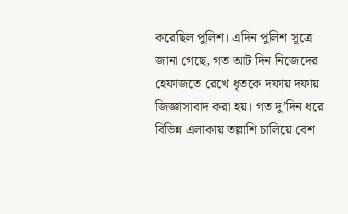করেছিল পুলিশ। এদিন পুলিশ সূত্রে জানা গেছে, গত আট দিন নিজেদের হেফাজতে রেখে ধৃতকে দফায় দফায় জিজ্ঞাসাবাদ করা হয়। গত দু’দিন ধরে বিভিন্ন এলাকায় তল্লাশি চালিয়ে বেশ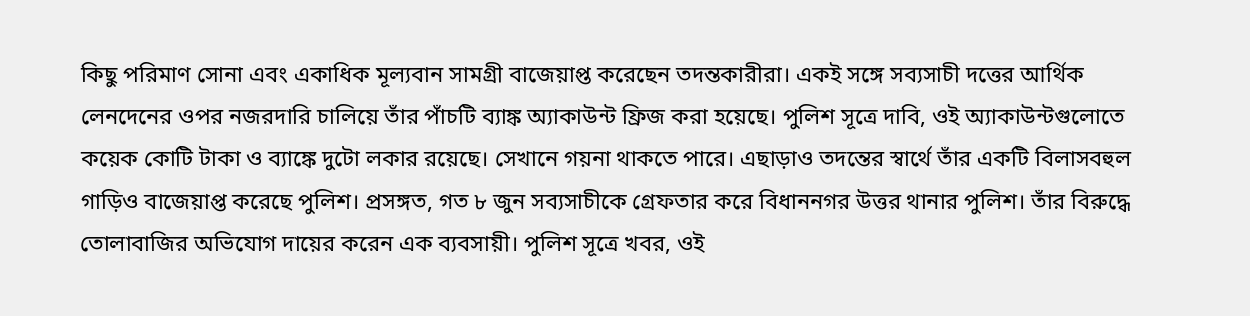কিছু পরিমাণ সোনা এবং একাধিক মূল্যবান সামগ্রী বাজেয়াপ্ত করেছেন তদন্তকারীরা। একই সঙ্গে সব্যসাচী দত্তের আর্থিক লেনদেনের ওপর নজরদারি চালিয়ে তাঁর পাঁচটি ব্যাঙ্ক অ্যাকাউন্ট ফ্রিজ করা হয়েছে। পুলিশ সূত্রে দাবি, ওই অ্যাকাউন্টগুলোতে কয়েক কোটি টাকা ও ব্যাঙ্কে দুটো লকার রয়েছে। সেখানে গয়না থাকতে পারে। এছাড়াও তদন্তের স্বার্থে তাঁর একটি বিলাসবহুল গাড়িও বাজেয়াপ্ত করেছে পুলিশ। প্রসঙ্গত, গত ৮ জুন সব্যসাচীকে গ্রেফতার করে বিধাননগর উত্তর থানার পুলিশ। তাঁর বিরুদ্ধে তোলাবাজির অভিযোগ দায়ের করেন এক ব্যবসায়ী। পুলিশ সূত্রে খবর, ওই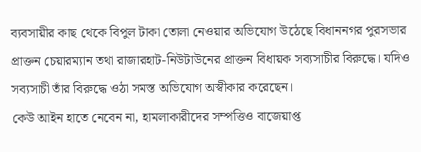ব্যবসায়ীর কাছ থেকে বিপুল টাকা তোলা নেওয়ার অভিযোগ উঠেছে বিধাননগর পুরসভার প্রাক্তন চেয়ারম্যান তথা রাজারহাট-নিউটাউনের প্রাক্তন বিধায়ক সব্যসাচীর বিরুদ্ধে। যদিও সব্যসাচী তাঁর বিরুদ্ধে ওঠা সমস্ত অভিযোগ অস্বীকার করেছেন।
কেউ আইন হাতে নেবেন না, হামলাকারীদের সম্পত্তিও বাজেয়াপ্ত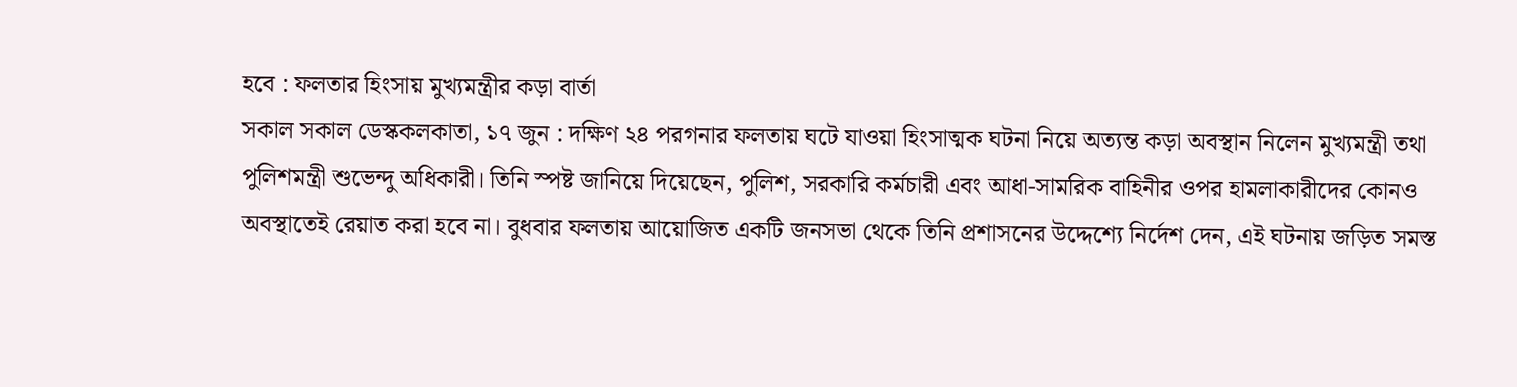হবে : ফলতার হিংসায় মুখ্যমন্ত্রীর কড়া বার্তা
সকাল সকাল ডেস্ককলকাতা, ১৭ জুন : দক্ষিণ ২৪ পরগনার ফলতায় ঘটে যাওয়া হিংসাত্মক ঘটনা নিয়ে অত্যন্ত কড়া অবস্থান নিলেন মুখ্যমন্ত্রী তথা পুলিশমন্ত্রী শুভেন্দু অধিকারী। তিনি স্পষ্ট জানিয়ে দিয়েছেন, পুলিশ, সরকারি কর্মচারী এবং আধা-সামরিক বাহিনীর ওপর হামলাকারীদের কোনও অবস্থাতেই রেয়াত করা হবে না। বুধবার ফলতায় আয়োজিত একটি জনসভা থেকে তিনি প্রশাসনের উদ্দেশ্যে নির্দেশ দেন, এই ঘটনায় জড়িত সমস্ত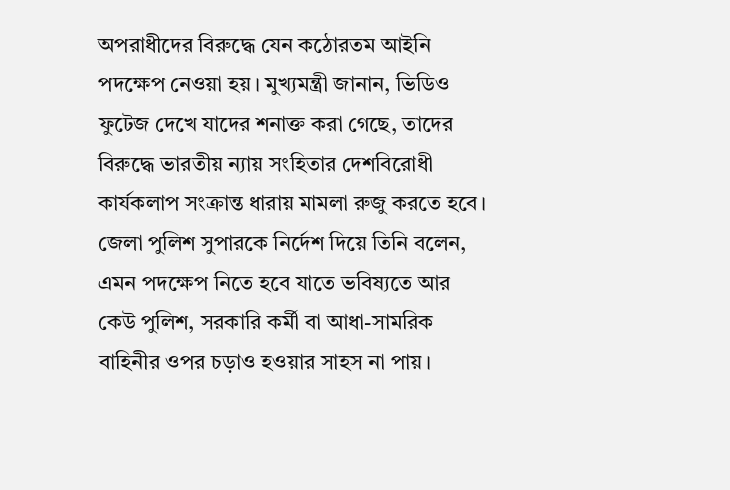অপরাধীদের বিরুদ্ধে যেন কঠোরতম আইনি পদক্ষেপ নেওয়া হয়। মুখ্যমন্ত্রী জানান, ভিডিও ফুটেজ দেখে যাদের শনাক্ত করা গেছে, তাদের বিরুদ্ধে ভারতীয় ন্যায় সংহিতার দেশবিরোধী কার্যকলাপ সংক্রান্ত ধারায় মামলা রুজু করতে হবে। জেলা পুলিশ সুপারকে নির্দেশ দিয়ে তিনি বলেন, এমন পদক্ষেপ নিতে হবে যাতে ভবিষ্যতে আর কেউ পুলিশ, সরকারি কর্মী বা আধা-সামরিক বাহিনীর ওপর চড়াও হওয়ার সাহস না পায়।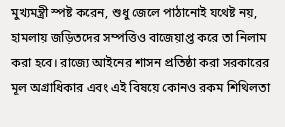মুখ্যমন্ত্রী স্পষ্ট করেন, শুধু জেলে পাঠানোই যথেষ্ট নয়, হামলায় জড়িতদের সম্পত্তিও বাজেয়াপ্ত করে তা নিলাম করা হবে। রাজ্যে আইনের শাসন প্রতিষ্ঠা করা সরকারের মূল অগ্রাধিকার এবং এই বিষয়ে কোনও রকম শিথিলতা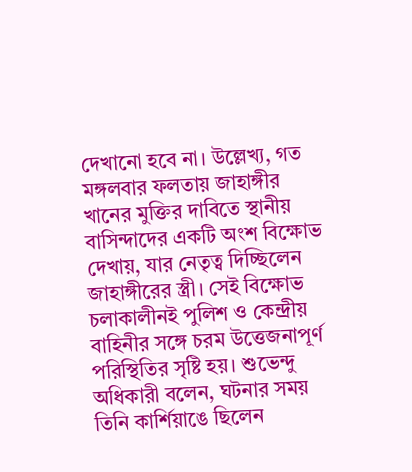দেখানো হবে না। উল্লেখ্য, গত মঙ্গলবার ফলতায় জাহাঙ্গীর খানের মুক্তির দাবিতে স্থানীয় বাসিন্দাদের একটি অংশ বিক্ষোভ দেখায়, যার নেতৃত্ব দিচ্ছিলেন জাহাঙ্গীরের স্ত্রী। সেই বিক্ষোভ চলাকালীনই পুলিশ ও কেন্দ্রীয় বাহিনীর সঙ্গে চরম উত্তেজনাপূর্ণ পরিস্থিতির সৃষ্টি হয়। শুভেন্দু অধিকারী বলেন, ঘটনার সময় তিনি কার্শিয়াঙে ছিলেন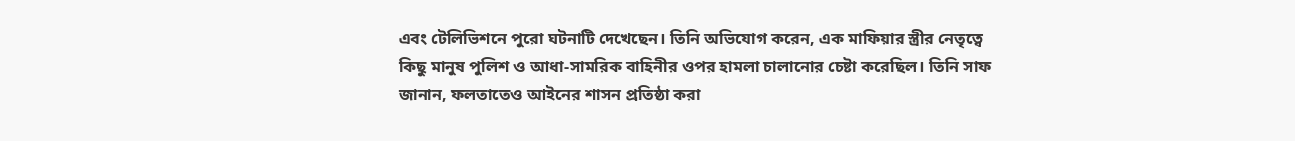এবং টেলিভিশনে পুরো ঘটনাটি দেখেছেন। তিনি অভিযোগ করেন, এক মাফিয়ার স্ত্রীর নেতৃত্বে কিছু মানুষ পুলিশ ও আধা-সামরিক বাহিনীর ওপর হামলা চালানোর চেষ্টা করেছিল। তিনি সাফ জানান, ফলতাতেও আইনের শাসন প্রতিষ্ঠা করা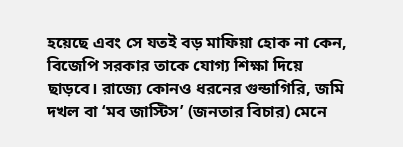হয়েছে এবং সে যতই বড় মাফিয়া হোক না কেন, বিজেপি সরকার তাকে যোগ্য শিক্ষা দিয়ে ছাড়বে। রাজ্যে কোনও ধরনের গুন্ডাগিরি, জমি দখল বা ‘মব জাস্টিস’ (জনতার বিচার) মেনে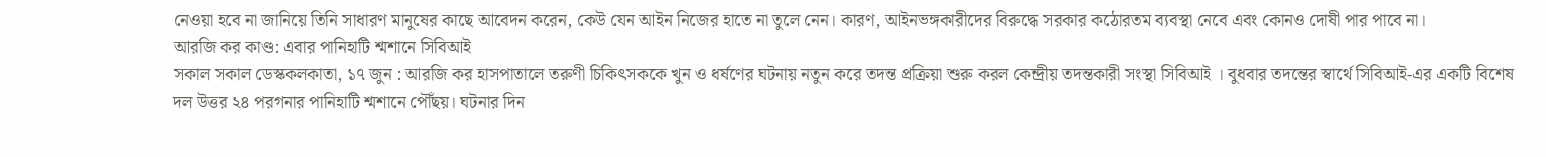নেওয়া হবে না জানিয়ে তিনি সাধারণ মানুষের কাছে আবেদন করেন, কেউ যেন আইন নিজের হাতে না তুলে নেন। কারণ, আইনভঙ্গকারীদের বিরুদ্ধে সরকার কঠোরতম ব্যবস্থা নেবে এবং কোনও দোষী পার পাবে না।
আরজি কর কাণ্ড: এবার পানিহাটি শ্মশানে সিবিআই
সকাল সকাল ডেস্ককলকাতা, ১৭ জুন : আরজি কর হাসপাতালে তরুণী চিকিৎসককে খুন ও ধর্ষণের ঘটনায় নতুন করে তদন্ত প্রক্রিয়া শুরু করল কেন্দ্রীয় তদন্তকারী সংস্থা সিবিআই । বুধবার তদন্তের স্বার্থে সিবিআই-এর একটি বিশেষ দল উত্তর ২৪ পরগনার পানিহাটি শ্মশানে পৌঁছয়। ঘটনার দিন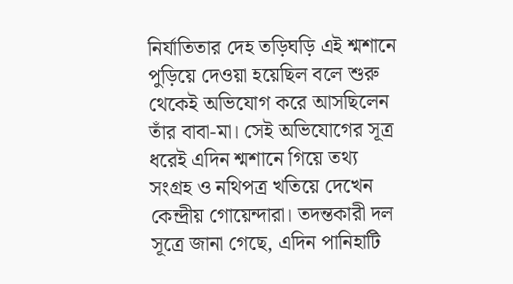নির্যাতিতার দেহ তড়িঘড়ি এই শ্মশানে পুড়িয়ে দেওয়া হয়েছিল বলে শুরু থেকেই অভিযোগ করে আসছিলেন তাঁর বাবা-মা। সেই অভিযোগের সূত্র ধরেই এদিন শ্মশানে গিয়ে তথ্য সংগ্রহ ও নথিপত্র খতিয়ে দেখেন কেন্দ্রীয় গোয়েন্দারা। তদন্তকারী দল সূত্রে জানা গেছে, এদিন পানিহাটি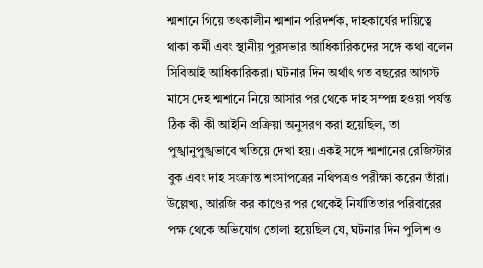শ্মশানে গিয়ে তৎকালীন শ্মশান পরিদর্শক, দাহকার্যের দায়িত্বে থাকা কর্মী এবং স্থানীয় পুরসভার আধিকারিকদের সঙ্গে কথা বলেন সিবিআই আধিকারিকরা। ঘটনার দিন অর্থাৎ গত বছরের আগস্ট মাসে দেহ শ্মশানে নিয়ে আসার পর থেকে দাহ সম্পন্ন হওয়া পর্যন্ত ঠিক কী কী আইনি প্রক্রিয়া অনুসরণ করা হয়েছিল, তা পুঙ্খানুপুঙ্খভাবে খতিয়ে দেখা হয়। একই সঙ্গে শ্মশানের রেজিস্টার বুক এবং দাহ সংক্রান্ত শংসাপত্রের নথিপত্রও পরীক্ষা করেন তাঁরা। উল্লেখ্য, আরজি কর কাণ্ডের পর থেকেই নির্যাতিতার পরিবারের পক্ষ থেকে অভিযোগ তোলা হয়েছিল যে, ঘটনার দিন পুলিশ ও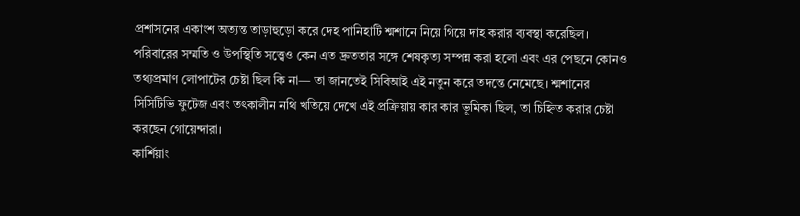প্রশাসনের একাংশ অত্যন্ত তাড়াহুড়ো করে দেহ পানিহাটি শ্মশানে নিয়ে গিয়ে দাহ করার ব্যবস্থা করেছিল। পরিবারের সম্মতি ও উপস্থিতি সত্ত্বেও কেন এত দ্রুততার সঙ্গে শেষকৃত্য সম্পন্ন করা হলো এবং এর পেছনে কোনও তথ্যপ্রমাণ লোপাটের চেষ্টা ছিল কি না— তা জানতেই সিবিআই এই নতুন করে তদন্তে নেমেছে। শ্মশানের সিসিটিভি ফুটেজ এবং তৎকালীন নথি খতিয়ে দেখে এই প্রক্রিয়ায় কার কার ভূমিকা ছিল, তা চিহ্নিত করার চেষ্টা করছেন গোয়েন্দারা।
কার্শিয়াং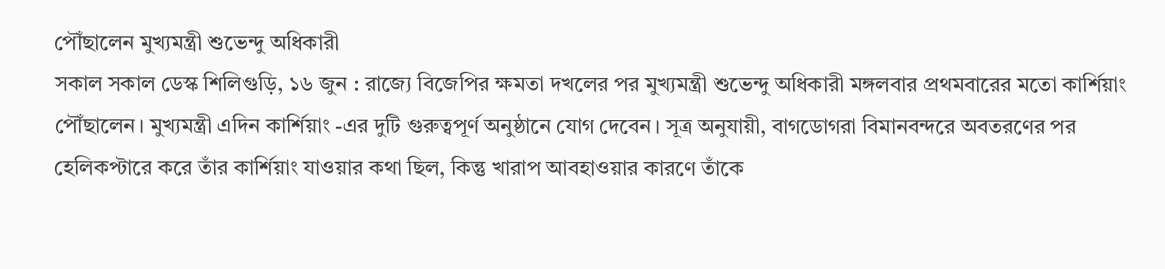পৌঁছালেন মুখ্যমন্ত্রী শুভেন্দু অধিকারী
সকাল সকাল ডেস্ক শিলিগুড়ি, ১৬ জুন : রাজ্যে বিজেপির ক্ষমতা দখলের পর মুখ্যমন্ত্রী শুভেন্দু অধিকারী মঙ্গলবার প্রথমবারের মতো কার্শিয়াং পৌঁছালেন। মুখ্যমন্ত্রী এদিন কার্শিয়াং -এর দুটি গুরুত্বপূর্ণ অনুষ্ঠানে যোগ দেবেন। সূত্র অনুযায়ী, বাগডোগরা বিমানবন্দরে অবতরণের পর হেলিকপ্টারে করে তাঁর কার্শিয়াং যাওয়ার কথা ছিল, কিন্তু খারাপ আবহাওয়ার কারণে তাঁকে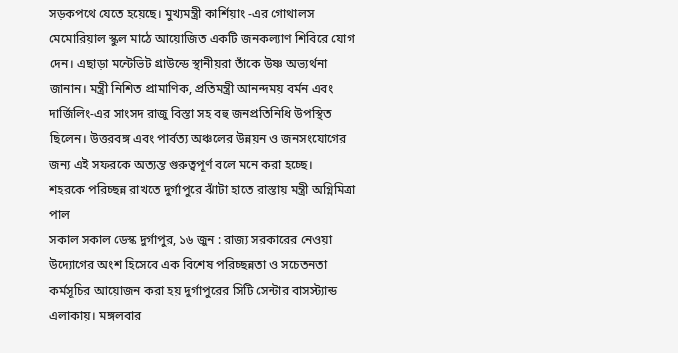সড়কপথে যেতে হয়েছে। মুখ্যমন্ত্রী কার্শিয়াং -এর গোথালস মেমোরিয়াল স্কুল মাঠে আয়োজিত একটি জনকল্যাণ শিবিরে যোগ দেন। এছাড়া মন্টেভিট গ্রাউন্ডে স্থানীয়রা তাঁকে উষ্ণ অভ্যর্থনা জানান। মন্ত্রী নিশিত প্রামাণিক, প্রতিমন্ত্রী আনন্দময় বর্মন এবং দার্জিলিং-এর সাংসদ রাজু বিস্তা সহ বহু জনপ্রতিনিধি উপস্থিত ছিলেন। উত্তরবঙ্গ এবং পার্বত্য অঞ্চলের উন্নয়ন ও জনসংযোগের জন্য এই সফরকে অত্যন্ত গুরুত্বপূর্ণ বলে মনে করা হচ্ছে।
শহরকে পরিচ্ছন্ন রাখতে দুর্গাপুরে ঝাঁটা হাতে রাস্তায় মন্ত্রী অগ্নিমিত্রা পাল
সকাল সকাল ডেস্ক দুর্গাপুর, ১৬ জুন : রাজ্য সরকারের নেওয়া উদ্যোগের অংশ হিসেবে এক বিশেষ পরিচ্ছন্নতা ও সচেতনতা কর্মসূচির আয়োজন করা হয় দুর্গাপুরের সিটি সেন্টার বাসস্ট্যান্ড এলাকায়। মঙ্গলবার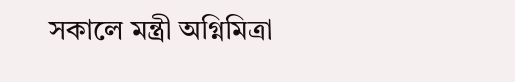সকালে মন্ত্রী অগ্নিমিত্রা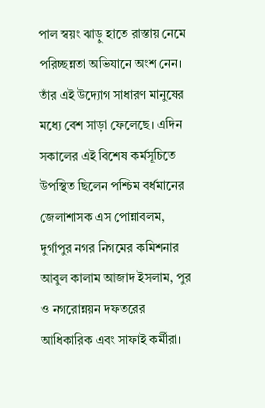পাল স্বয়ং ঝাড়ু হাতে রাস্তায় নেমে পরিচ্ছন্নতা অভিযানে অংশ নেন। তাঁর এই উদ্যোগ সাধারণ মানুষের মধ্যে বেশ সাড়া ফেলেছে। এদিন সকালের এই বিশেষ কর্মসূচিতে উপস্থিত ছিলেন পশ্চিম বর্ধমানের জেলাশাসক এস পোন্নাবলম, দুর্গাপুর নগর নিগমের কমিশনার আবুল কালাম আজাদ ইসলাম, পুর ও নগরোন্নয়ন দফতরের আধিকারিক এবং সাফাই কর্মীরা।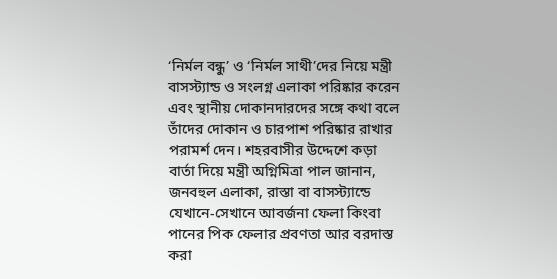‘নির্মল বন্ধু’ ও ‘নির্মল সাথী’দের নিয়ে মন্ত্রী বাসস্ট্যান্ড ও সংলগ্ন এলাকা পরিষ্কার করেন এবং স্থানীয় দোকানদারদের সঙ্গে কথা বলে তাঁদের দোকান ও চারপাশ পরিষ্কার রাখার পরামর্শ দেন। শহরবাসীর উদ্দেশে কড়া বার্তা দিয়ে মন্ত্রী অগ্নিমিত্রা পাল জানান, জনবহুল এলাকা, রাস্তা বা বাসস্ট্যান্ডে যেখানে-সেখানে আবর্জনা ফেলা কিংবা পানের পিক ফেলার প্রবণতা আর বরদাস্ত করা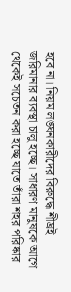হবে না। নিয়ম লঙ্ঘনকারীদের বিরুদ্ধে শীঘ্রই জরিমানার ব্যবস্থা চালু হচ্ছে। সাধারণ মানুষকে আগে থেকেই সচেতন করা হচ্ছে যাতে তাঁরা শহর পরিষ্কার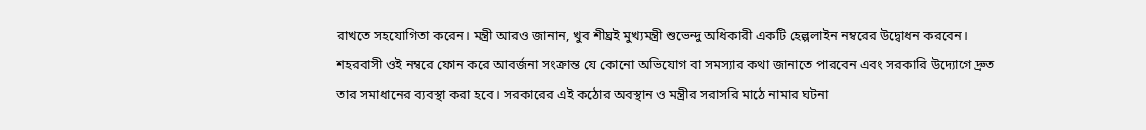রাখতে সহযোগিতা করেন। মন্ত্রী আরও জানান, খুব শীঘ্রই মুখ্যমন্ত্রী শুভেন্দু অধিকারী একটি হেল্পলাইন নম্বরের উদ্বোধন করবেন। শহরবাসী ওই নম্বরে ফোন করে আবর্জনা সংক্রান্ত যে কোনো অভিযোগ বা সমস্যার কথা জানাতে পারবেন এবং সরকারি উদ্যোগে দ্রুত তার সমাধানের ব্যবস্থা করা হবে। সরকারের এই কঠোর অবস্থান ও মন্ত্রীর সরাসরি মাঠে নামার ঘটনা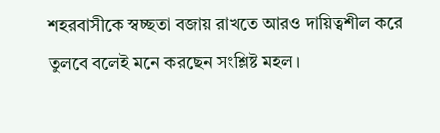শহরবাসীকে স্বচ্ছতা বজায় রাখতে আরও দায়িত্বশীল করে তুলবে বলেই মনে করছেন সংশ্লিষ্ট মহল।